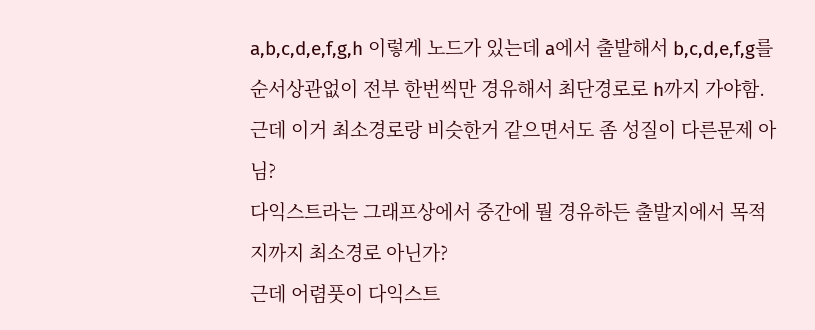a,b,c,d,e,f,g,h 이렇게 노드가 있는데 a에서 출발해서 b,c,d,e,f,g를 순서상관없이 전부 한번씩만 경유해서 최단경로로 h까지 가야함.
근데 이거 최소경로랑 비슷한거 같으면서도 좀 성질이 다른문제 아님?
다익스트라는 그래프상에서 중간에 뭘 경유하든 출발지에서 목적지까지 최소경로 아닌가?
근데 어렴풋이 다익스트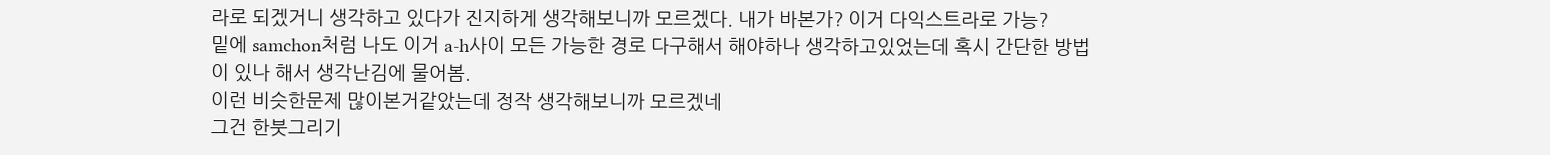라로 되겠거니 생각하고 있다가 진지하게 생각해보니까 모르겠다. 내가 바본가? 이거 다익스트라로 가능?
밑에 samchon처럼 나도 이거 a-h사이 모든 가능한 경로 다구해서 해야하나 생각하고있었는데 혹시 간단한 방법이 있나 해서 생각난김에 물어봄.
이런 비슷한문제 많이본거같았는데 정작 생각해보니까 모르겠네
그건 한붓그리기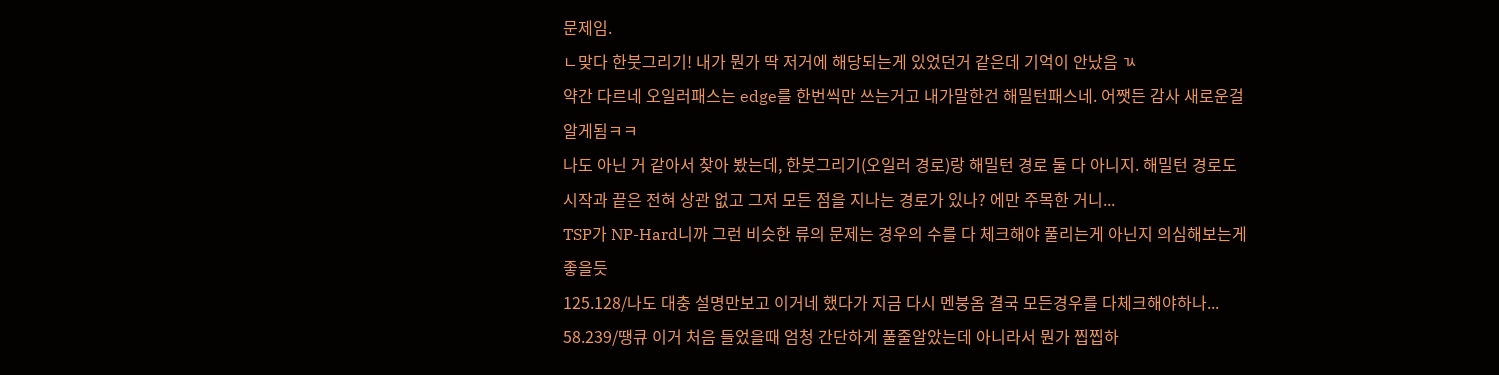문제임.
ㄴ맞다 한붓그리기! 내가 뭔가 딱 저거에 해당되는게 있었던거 같은데 기억이 안났음 ㄳ
약간 다르네 오일러패스는 edge를 한번씩만 쓰는거고 내가말한건 해밀턴패스네. 어쨋든 감사 새로운걸 알게됨ㅋㅋ
나도 아닌 거 같아서 찾아 봤는데, 한붓그리기(오일러 경로)랑 해밀턴 경로 둘 다 아니지. 해밀턴 경로도 시작과 끝은 전혀 상관 없고 그저 모든 점을 지나는 경로가 있나? 에만 주목한 거니...
TSP가 NP-Hard니까 그런 비슷한 류의 문제는 경우의 수를 다 체크해야 풀리는게 아닌지 의심해보는게 좋을듯
125.128/나도 대충 설명만보고 이거네 했다가 지금 다시 멘붕옴 결국 모든경우를 다체크해야하나...
58.239/땡큐 이거 처음 들었을때 엄청 간단하게 풀줄알았는데 아니라서 뭔가 찝찝하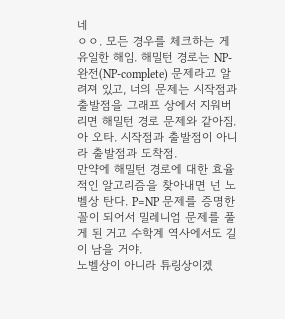네
ㅇㅇ. 모든 경우를 체크하는 게 유일한 해임. 해밀턴 경로는 NP-완전(NP-complete) 문제라고 알려져 있고, 너의 문제는 시작점과 출발점을 그래프 상에서 지워버리면 해밀턴 경로 문제와 같아짐.
아 오타. 시작점과 출발점이 아니라 출발점과 도착점.
만약에 해밀턴 경로에 대한 효율적인 알고리즘을 찾아내면 넌 노벨상 탄다. P=NP 문제를 증명한 꼴이 되어서 밀레니엄 문제를 풀게 된 거고 수학계 역사에서도 길이 남을 거야.
노벨상이 아니라 튜링상이겠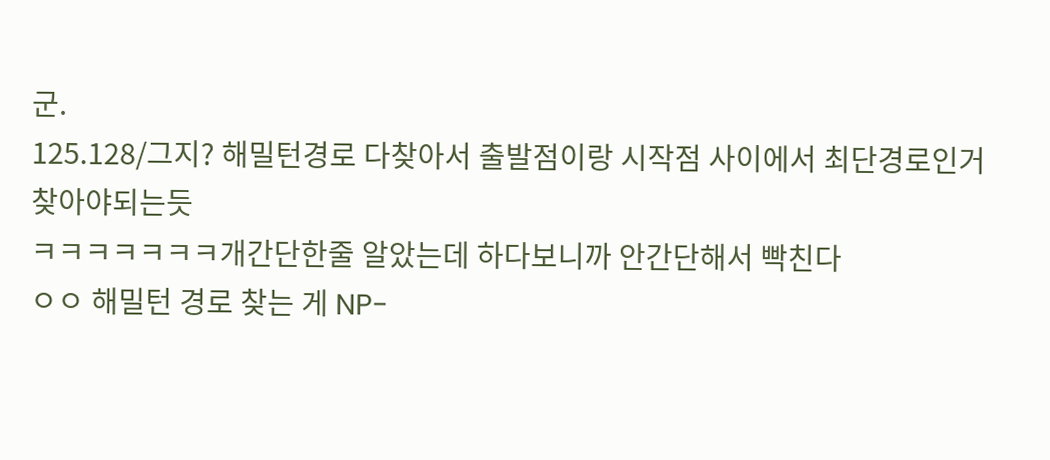군.
125.128/그지? 해밀턴경로 다찾아서 출발점이랑 시작점 사이에서 최단경로인거 찾아야되는듯
ㅋㅋㅋㅋㅋㅋㅋ개간단한줄 알았는데 하다보니까 안간단해서 빡친다
ㅇㅇ 해밀턴 경로 찾는 게 NP-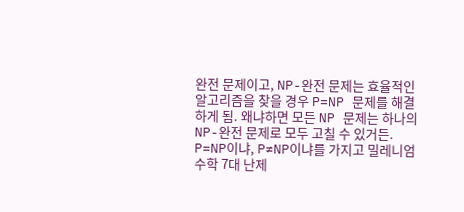완전 문제이고, NP-완전 문제는 효율적인 알고리즘을 찾을 경우 P=NP 문제를 해결하게 됨. 왜냐하면 모든 NP 문제는 하나의 NP-완전 문제로 모두 고칠 수 있거든. P=NP이냐, P≠NP이냐를 가지고 밀레니엄 수학 7대 난제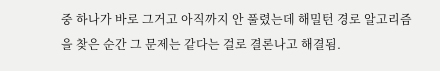중 하나가 바로 그거고 아직까지 안 풀렸는데 해밀턴 경로 알고리즘을 찾은 순간 그 문제는 같다는 걸로 결론나고 해결됨.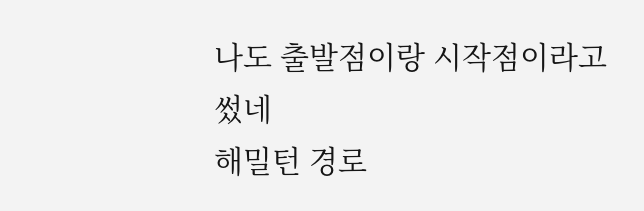나도 출발점이랑 시작점이라고 썼네
해밀턴 경로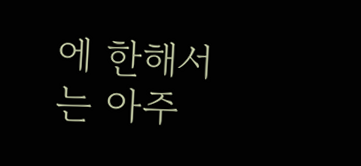에 한해서는 아주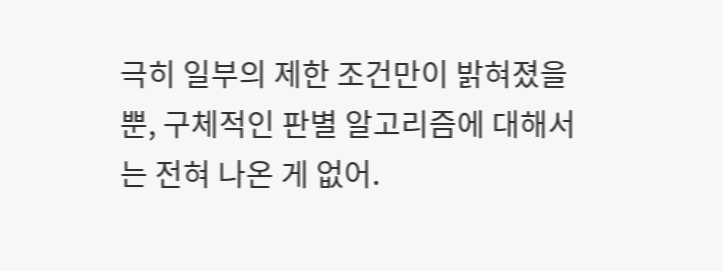극히 일부의 제한 조건만이 밝혀졌을 뿐, 구체적인 판별 알고리즘에 대해서는 전혀 나온 게 없어.